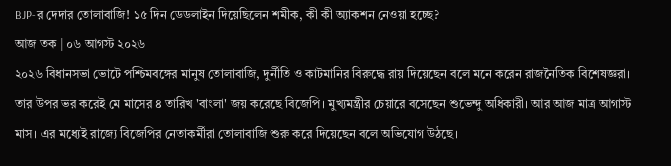BJP-র দেদার তোলাবাজি! ১৫ দিন ডেডলাইন দিয়েছিলেন শমীক, কী কী অ্যাকশন নেওয়া হচ্ছে?
আজ তক | ০৬ আগস্ট ২০২৬
২০২৬ বিধানসভা ভোটে পশ্চিমবঙ্গের মানুষ তোলাবাজি, দুর্নীতি ও কাটমানির বিরুদ্ধে রায় দিয়েছেন বলে মনে করেন রাজনৈতিক বিশেষজ্ঞরা। তার উপর ভর করেই মে মাসের ৪ তারিখ 'বাংলা' জয় করেছে বিজেপি। মুখ্যমন্ত্রীর চেয়ারে বসেছেন শুভেন্দু অধিকারী। আর আজ মাত্র আগাস্ট মাস। এর মধ্যেই রাজ্যে বিজেপির নেতাকর্মীরা তোলাবাজি শুরু করে দিয়েছেন বলে অভিযোগ উঠছে।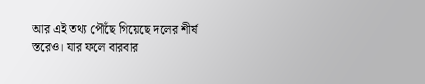আর এই তথ্য পৌঁছে গিয়েছে দলের শীর্ষ স্তরেও। যার ফলে বারবার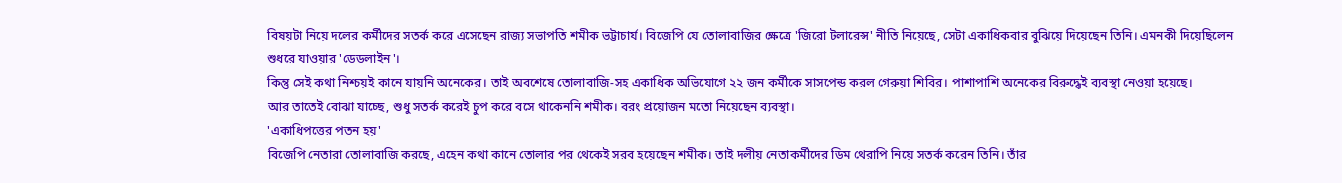বিষয়টা নিয়ে দলের কর্মীদের সতর্ক করে এসেছেন রাজ্য সভাপতি শমীক ভট্টাচার্য। বিজেপি যে তোলাবাজির ক্ষেত্রে 'জিরো টলারেন্স' নীতি নিয়েছে, সেটা একাধিকবার বুঝিয়ে দিয়েছেন তিনি। এমনকী দিয়েছিলেন শুধরে যাওয়ার 'ডেডলাইন'।
কিন্তু সেই কথা নিশ্চয়ই কানে যায়নি অনেকের। তাই অবশেষে তোলাবাজি-সহ একাধিক অভিযোগে ২২ জন কর্মীকে সাসপেন্ড করল গেরুয়া শিবির। পাশাপাশি অনেকের বিরুদ্ধেই ব্যবস্থা নেওয়া হয়েছে।
আর তাতেই বোঝা যাচ্ছে, শুধু সতর্ক করেই চুপ করে বসে থাকেননি শমীক। বরং প্রয়োজন মতো নিয়েছেন ব্যবস্থা।
'একাধিপত্তের পতন হয়'
বিজেপি নেতারা তোলাবাজি করছে, এহেন কথা কানে তোলার পর থেকেই সরব হয়েছেন শমীক। তাই দলীয় নেতাকর্মীদের ডিম থেরাপি নিয়ে সতর্ক করেন তিনি। তাঁর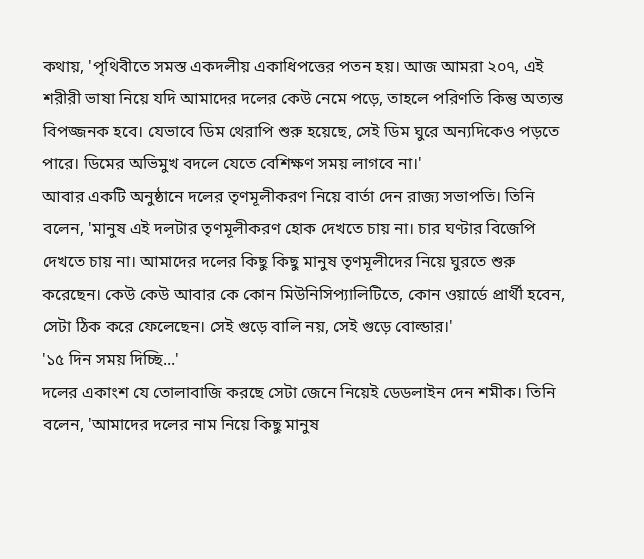কথায়, 'পৃথিবীতে সমস্ত একদলীয় একাধিপত্তের পতন হয়। আজ আমরা ২০৭, এই শরীরী ভাষা নিয়ে যদি আমাদের দলের কেউ নেমে পড়ে, তাহলে পরিণতি কিন্তু অত্যন্ত বিপজ্জনক হবে। যেভাবে ডিম থেরাপি শুরু হয়েছে, সেই ডিম ঘুরে অন্যদিকেও পড়তে পারে। ডিমের অভিমুখ বদলে যেতে বেশিক্ষণ সময় লাগবে না।'
আবার একটি অনুষ্ঠানে দলের তৃণমূলীকরণ নিয়ে বার্তা দেন রাজ্য সভাপতি। তিনি বলেন, 'মানুষ এই দলটার তৃণমূলীকরণ হোক দেখতে চায় না। চার ঘণ্টার বিজেপি দেখতে চায় না। আমাদের দলের কিছু কিছু মানুষ তৃণমূলীদের নিয়ে ঘুরতে শুরু করেছেন। কেউ কেউ আবার কে কোন মিউনিসিপ্যালিটিতে, কোন ওয়ার্ডে প্রার্থী হবেন, সেটা ঠিক করে ফেলেছেন। সেই গুড়ে বালি নয়, সেই গুড়ে বোল্ডার।'
'১৫ দিন সময় দিচ্ছি...'
দলের একাংশ যে তোলাবাজি করছে সেটা জেনে নিয়েই ডেডলাইন দেন শমীক। তিনি বলেন, 'আমাদের দলের নাম নিয়ে কিছু মানুষ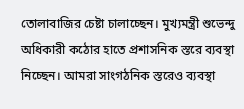তোলাবাজির চেষ্টা চালাচ্ছেন। মুখ্যমন্ত্রী শুভেন্দু অধিকারী কঠোর হাতে প্রশাসনিক স্তরে ব্যবস্থা নিচ্ছেন। আমরা সাংগঠনিক স্তরেও ব্যবস্থা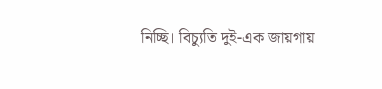নিচ্ছি। বিচ্যুতি দুই-এক জায়গায়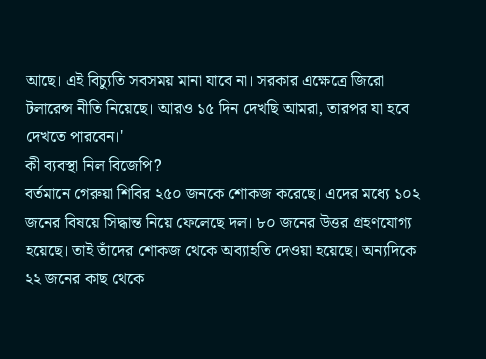আছে। এই বিচ্যুতি সবসময় মানা যাবে না। সরকার এক্ষেত্রে জিরো টলারেন্স নীতি নিয়েছে। আরও ১৫ দিন দেখছি আমরা, তারপর যা হবে দেখতে পারবেন।'
কী ব্যবস্থা নিল বিজেপি?
বর্তমানে গেরুয়া শিবির ২৫০ জনকে শোকজ করেছে। এদের মধ্যে ১০২ জনের বিষয়ে সিদ্ধান্ত নিয়ে ফেলেছে দল। ৮০ জনের উত্তর গ্রহণযোগ্য হয়েছে। তাই তাঁদের শোকজ থেকে অব্যাহতি দেওয়া হয়েছে। অন্যদিকে ২২ জনের কাছ থেকে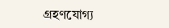গ্রহণযোগ্য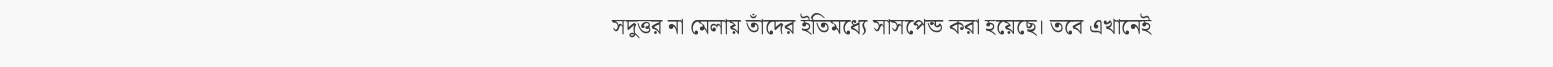সদুত্তর না মেলায় তাঁদের ইতিমধ্যে সাসপেন্ড করা হয়েছে। তবে এখানেই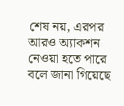শেষ নয়, এরপর আরও অ্যাকশন নেওয়া হতে পারে বলে জানা গিয়েছে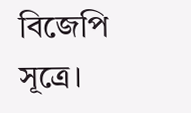বিজেপি সূত্রে।